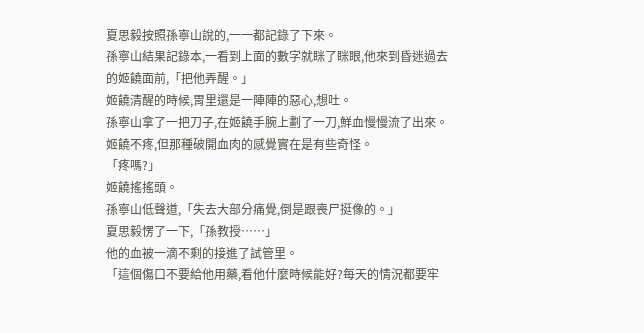夏思毅按照孫寧山說的,一一都記錄了下來。
孫寧山結果記錄本,一看到上面的數字就眯了眯眼,他來到昏迷過去的姬饒面前,「把他弄醒。」
姬饒清醒的時候,胃里還是一陣陣的惡心,想吐。
孫寧山拿了一把刀子,在姬饒手腕上劃了一刀,鮮血慢慢流了出來。
姬饒不疼,但那種破開血肉的感覺實在是有些奇怪。
「疼嗎?」
姬饒搖搖頭。
孫寧山低聲道,「失去大部分痛覺,倒是跟喪尸挺像的。」
夏思毅愣了一下,「孫教授……」
他的血被一滴不剩的接進了試管里。
「這個傷口不要給他用藥,看他什麼時候能好?每天的情況都要牢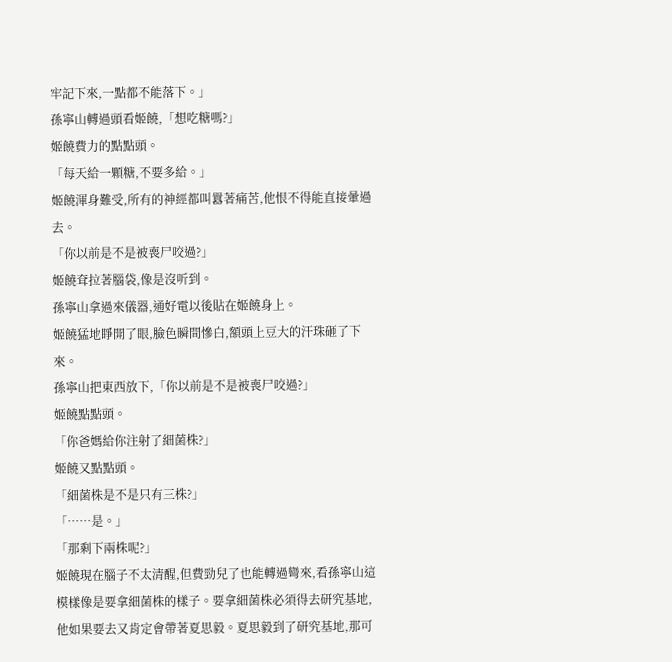牢記下來,一點都不能落下。」
孫寧山轉過頭看姬饒,「想吃糖嗎?」
姬饒費力的點點頭。
「每天給一顆糖,不要多給。」
姬饒渾身難受,所有的神經都叫囂著痛苦,他恨不得能直接暈過去。
「你以前是不是被喪尸咬過?」
姬饒耷拉著腦袋,像是沒听到。
孫寧山拿過來儀器,通好電以後貼在姬饒身上。
姬饒猛地睜開了眼,臉色瞬間慘白,額頭上豆大的汗珠砸了下來。
孫寧山把東西放下,「你以前是不是被喪尸咬過?」
姬饒點點頭。
「你爸媽給你注射了細菌株?」
姬饒又點點頭。
「細菌株是不是只有三株?」
「……是。」
「那剩下兩株呢?」
姬饒現在腦子不太清醒,但費勁兒了也能轉過彎來,看孫寧山這模樣像是要拿細菌株的樣子。要拿細菌株必須得去研究基地,他如果要去又肯定會帶著夏思毅。夏思毅到了研究基地,那可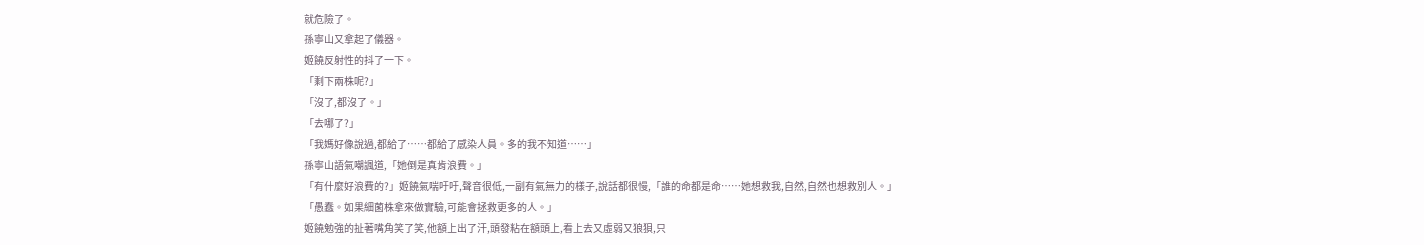就危險了。
孫寧山又拿起了儀器。
姬饒反射性的抖了一下。
「剩下兩株呢?」
「沒了,都沒了。」
「去哪了?」
「我媽好像說過,都給了……都給了感染人員。多的我不知道……」
孫寧山語氣嘲諷道,「她倒是真肯浪費。」
「有什麼好浪費的?」姬饒氣喘吁吁,聲音很低,一副有氣無力的樣子,說話都很慢,「誰的命都是命……她想救我,自然,自然也想救別人。」
「愚蠢。如果細菌株拿來做實驗,可能會拯救更多的人。」
姬饒勉強的扯著嘴角笑了笑,他額上出了汗,頭發粘在額頭上,看上去又虛弱又狼狽,只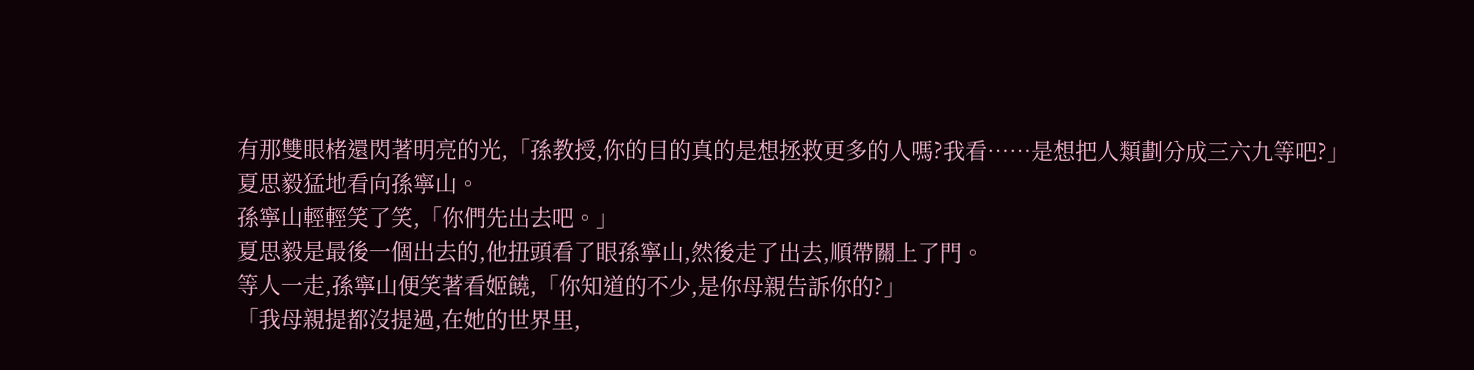有那雙眼楮還閃著明亮的光,「孫教授,你的目的真的是想拯救更多的人嗎?我看……是想把人類劃分成三六九等吧?」
夏思毅猛地看向孫寧山。
孫寧山輕輕笑了笑,「你們先出去吧。」
夏思毅是最後一個出去的,他扭頭看了眼孫寧山,然後走了出去,順帶關上了門。
等人一走,孫寧山便笑著看姬饒,「你知道的不少,是你母親告訴你的?」
「我母親提都沒提過,在她的世界里,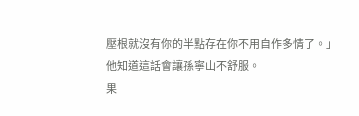壓根就沒有你的半點存在你不用自作多情了。」
他知道這話會讓孫寧山不舒服。
果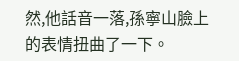然,他話音一落,孫寧山臉上的表情扭曲了一下。